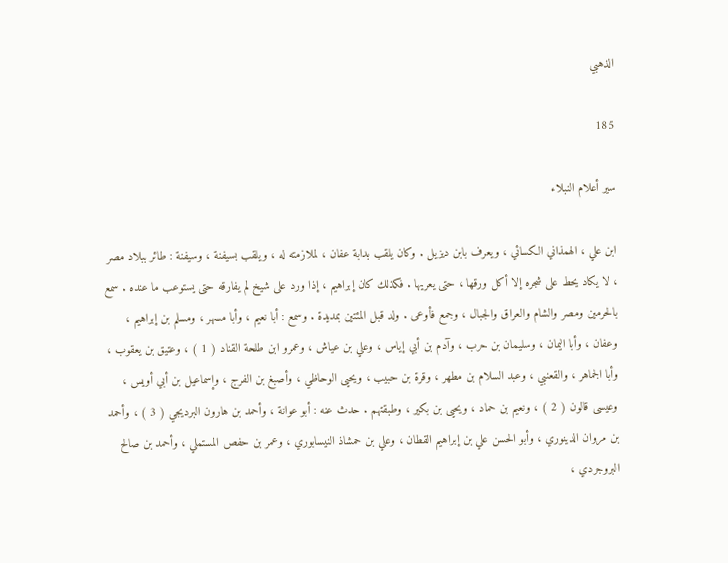الذهبي

185

سير أعلام النبلاء

ابن علي ، الهمذاني الكسائي ، ويعرف بابن ديزيل . وكان يلقب بدابة عفان ، لملازمته له ، ويلقب بسيفنة ، وسيفنة : طائر ببلاد مصر ، لا يكاد يحط على شجره إلا أكل ورقها ، حتى يعريها . فكذلك كان إبراهيم ، إذا ورد على شيخ لم يفارقه حتى يستوعب ما عنده . سمع بالحرمين ومصر والشام والعراق والجبال ، وجمع فأوعى . ولد قبل المئتين بمديدة . وسمع : أبا نعيم ، وأبا مسهر ، ومسلم بن إبراهيم ، وعفان ، وأبا اليمان ، وسليمان بن حرب ، وآدم بن أبي إياس ، وعلي بن عياش ، وعمرو ابن طلحة القناد ( 1 ) ، وعتيق بن يعقوب ، وأبا الجماهر ، والقعنبي ، وعبد السلام بن مطهر ، وقرة بن حبيب ، ويحيى الوحاظي ، وأصبغ بن الفرج ، وإسماعيل بن أبي أويس ، وعيسى قالون ( 2 ) ، ونعيم بن حماد ، ويحيى بن بكير ، وطبقتهم . حدث عنه : أبو عوانة ، وأحمد بن هارون البرديجي ( 3 ) ، وأحمد بن مروان الدينوري ، وأبو الحسن علي بن إبراهيم القطان ، وعلي بن حمشاذ النيسابوري ، وعمر بن حفص المستملي ، وأحمد بن صالح البروجردي ،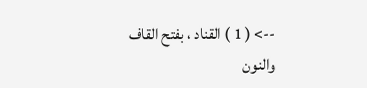--> ( 1 ) القناد ، بفتح القاف والنون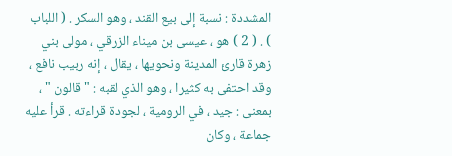المشددة : نسبة إلى بيع القند ، وهو السكر . ( اللباب ) . ( 2 ) هو ، عيسى بن ميناء الزرقي ، مولى بني زهرة قارئ المدينة ونحويها ، يقال ، إنه ربيب نافع ، وقد احتفى به كثيرا ، وهو الذي لقبه : " قالون " ، بمعنى : جيد ، في الرومية ، لجودة قراءته . قرأ عليه جماعة ، وكان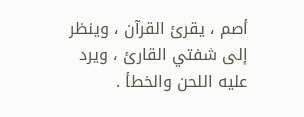أصم ، يقرئ القرآن ، وينظر إلى شفتي القارئ ، ويرد عليه اللحن والخطأ .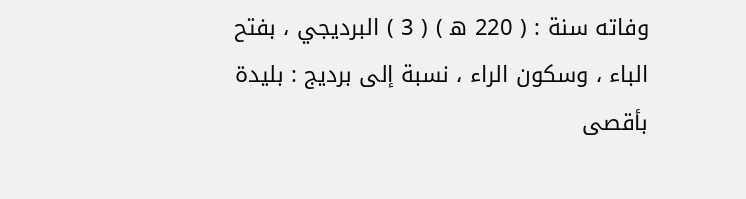وفاته سنة : ( 220 ه‍ ) ( 3 ) البرديجي ، بفتح الباء ، وسكون الراء ، نسبة إلى برديج : بليدة بأقصى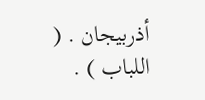أذربيجان . ( اللباب ) .